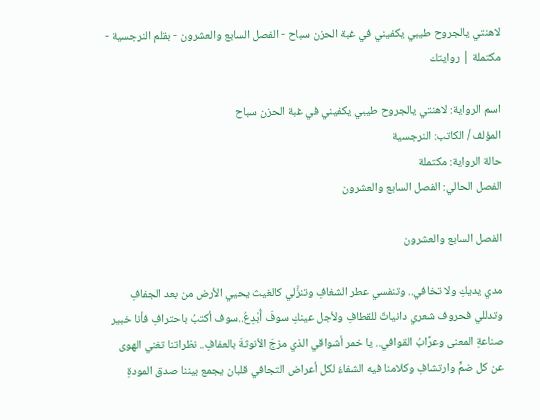لاهنتي يالجروح طيبي يكفيني في غبة الحزن سباح - الفصل السابع والعشرون - بقلم النرجسية - مكتملة | روايتك

اسم الرواية: لاهنتي يالجروح طيبي يكفيني في غبة الحزن سباح
المؤلف / الكاتب: النرجسية
حالة الرواية: مكتملة
الفصل الحالي: الفصل السابع والعشرون

الفصل السابع والعشرون

مدي يديكِ ولا تخافي.. وتنفسي عطر الشغافِ وتنزَّلي كالغيث يحيي الأرض من بعد الجفافِ وتدللي فحروف شعري دانياتٌ للقطافِ ولأجل عينكِ سوفَ أُبْدِعُ..سوف أكتبُ باحترافِ فأنا خبير صناعةِ المعنى وعرَّابُ القوافي.. يا خمر أشواقي الذي مزجَ الأنوثةَ بالعفافِ.. نظراتنا تغني الهوى عن كل ضمٍّ وارتشافِ وكلامنا فيه الشفاءُ لكل أعراض التجافي قلبان يجمع بيننا صدق المودةِ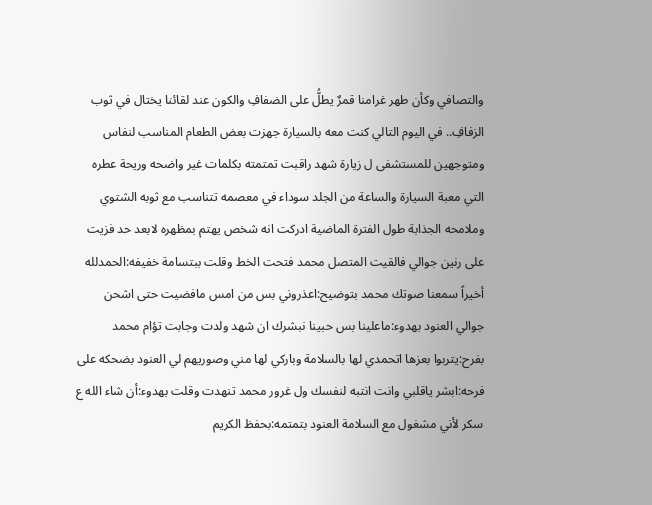والتصافي وكأن طهر غرامنا قمرٌ يطلُّ على الضفافِ والكون عند لقائنا يختال في ثوب الزفافِ.. في اليوم التالي كنت معه بالسيارة جهزت بعض الطعام المناسب لنفاس ومتوجهين للمستشفى ل زيارة شهد راقبت تمتمته بكلمات غير واضحه وريحة عطره التي معبة السيارة والساعة من الجلد سوداء في معصمه تتناسب مع ثوبه الشتوي وملامحه الجذابة طول الفترة الماضية ادركت انه شخص يهتم بمظهره لابعد حد فزيت على رنين جوالي فالقيت المتصل محمد فتحت الخط وقلت ببتسامة خفيفه:الحمدلله أخيراً سمعنا صوتك محمد بتوضيح:اعذروني بس من امس مافضيت حتى اشحن جوالي العنود بهدوء:ماعلينا بس حبينا نبشرك ان شهد ولدت وجابت تؤام محمد بفرح:يتربوا بعزها اتحمدي لها بالسلامة وباركي لها مني وصوريهم لي العنود بضحكه على فرحه:ابشر ياقلبي وانت انتبه لنفسك ول غرور محمد تنهدت وقلت بهدوء:أن شاء الله ع سكر لأني مشغول مع السلامة العنود بتمتمه:بحفظ الكريم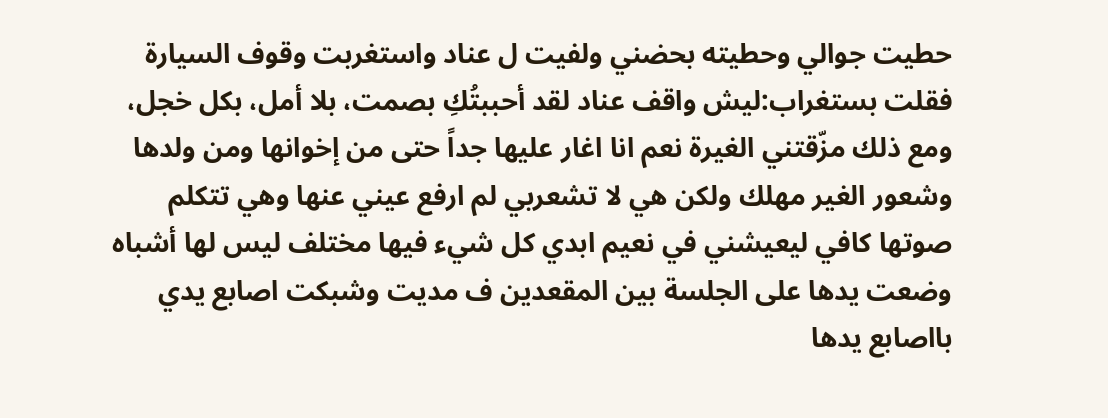حطيت جوالي وحطيته بحضني ولفيت ل عناد واستغربت وقوف السيارة فقلت بستغراب:ليش واقف عناد لقد أحببتُكِ بصمت، بلا أمل، بكل خجل، ومع ذلك مزّقتني الغيرة نعم انا اغار عليها جداً حتى من إخوانها ومن ولدها وشعور الغير مهلك ولكن هي لا تشعربي لم ارفع عيني عنها وهي تتكلم صوتها كافي ليعيشني في نعيم ابدي كل شيء فيها مختلف ليس لها أشباه وضعت يدها على الجلسة بين المقعدين ف مديت وشبكت اصابع يدي بااصابع يدها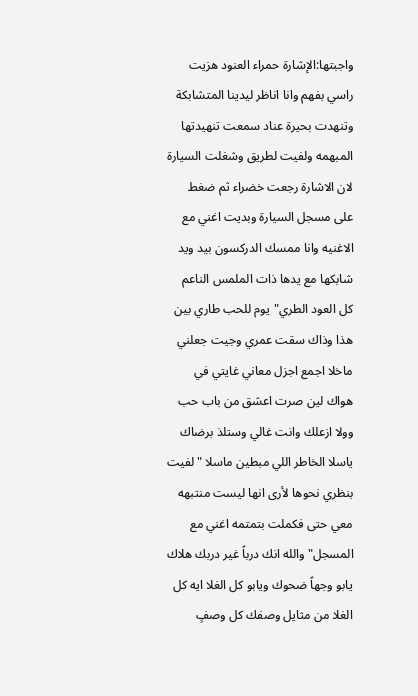واجبتها:الإشارة حمراء العنود هزيت راسي بفهم وانا اناظر ليدينا المتشابكة وتنهدت بحيرة عناد سمعت تنهيدتها المبهمه ولفيت لطريق وشغلت السيارة لان الاشارة رجعت خضراء ثم ضغط على مسجل السيارة وبديت اغني مع الاغنيه وانا ممسك الدركسون بيد ويد شابكها مع يدها ذات الملمس الناعم كل العود الطري"يوم للحب طاري بين هذا وذاك سقت عمري وجيت جعلني ماخلا اجمع اجزل معاني غايتي في هواك لين صرت اعشق من باب حب وولا ازعلك وانت غالي وستلذ برضاك ياسلا الخاطر اللي مبطين ماسلا "لفيت بنظري نحوها لأرى انها ليست منتبهه معي حتى فكملت بتمتمه اغني مع المسجل"والله انك درباً غير دربك هلاك يابو وجهاً ضحوك ويابو كل الغلا ايه كل الغلا من مثايل وصفك كل وصفٍ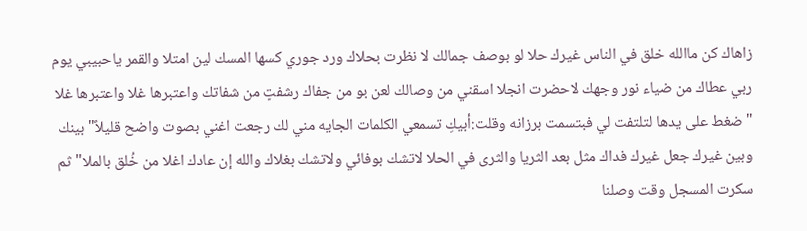زاهاك كن ماالله خلق في الناس غيرك حلا لو بوصف جمالك لا نظرت بحلاك ورد جوري كسها المسك لين امتلا والقمر ياحبيبي يوم ربي عطاك من ضياء نور وجهك لاحضرت انجلا اسقني من وصالك لعن بو من جفاك رشفتٍ من شفاتك واعتبرها غلا واعتبرها غلا "ضغط على يدها لتلتفت لي فبتسمت برزانه وقلت:أبيكِ تسمعي الكلمات الجايه مني لك رجعت اغني بصوت واضح قليلاً"بينك وبين غيرك جعل غيرك فداك مثل بعد الثريا والثرى في الحلا لاتشك بوفائي ولاتشك بغلاك والله إن عادك اغلا من خُلق بالملا"ثم سكرت المسجل وقت وصلنا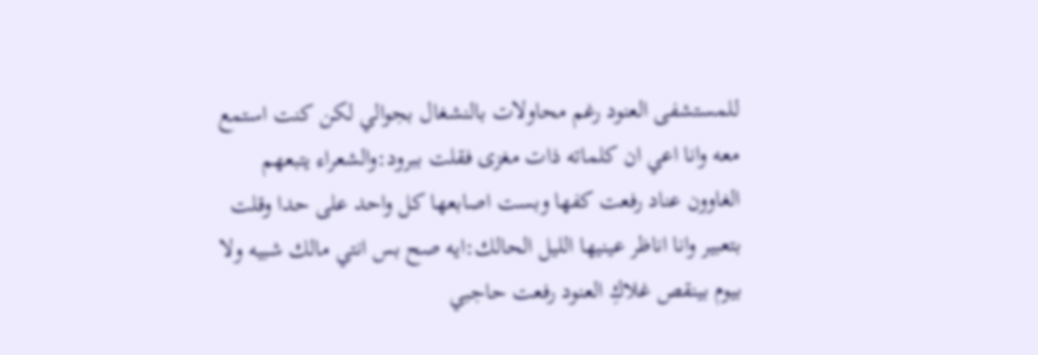للمستشفى العنود رغم محاولات بالنشغال بجوالي لكن كنت استمع معه وانا اعي ان كلماته ذات مغزى فقلت ببرود:والشعراء يتبعهم الغاوون عناد رفعت كفها وبست اصابعها كل واحد على حدا وقلت بتعبير وانا اناظر عينيها الليل الحالك:ايه صح بس انتي مالك شبيه ولا بيوم بينقص غلاكِ العنود رفعت حاجبي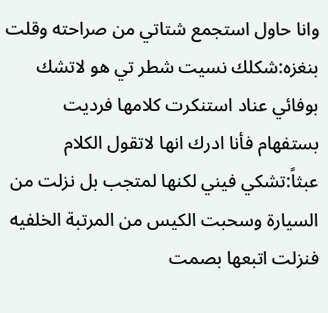وانا حاول استجمع شتاتي من صراحته وقلت بنغزه:شكلك نسيت شطر تي هو لاتشك بوفائي عناد استنكرت كلامها فرديت بستفهام فأنا ادرك انها لاتقول الكلام عبثاً:تشكي فيني لكنها لمتجب بل نزلت من السيارة وسحبت الكيس من المرتبة الخلفيه فنزلت اتبعها بصمت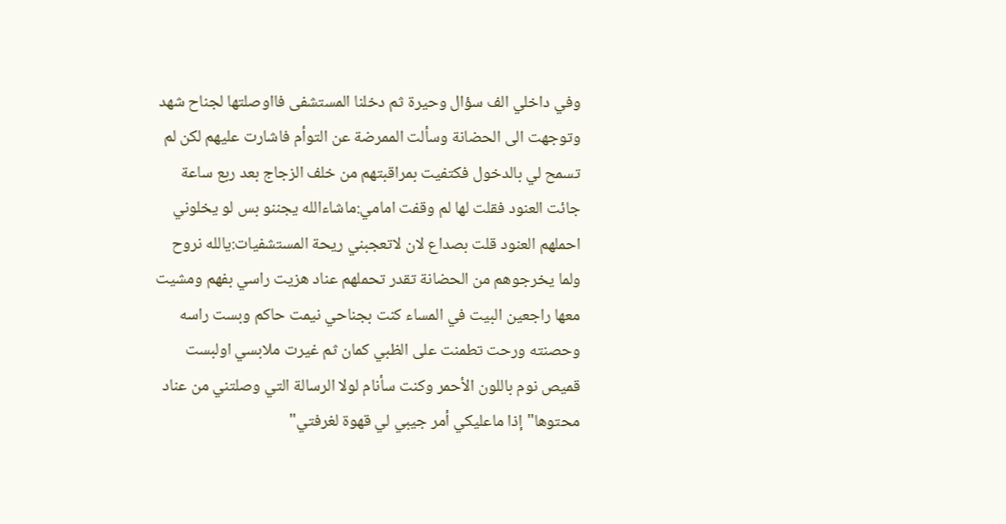وفي داخلي الف سؤال وحيرة ثم دخلنا المستشفى فااوصلتها لجناح شهد وتوجهت الى الحضانة وسألت الممرضة عن التوأم فاشارت عليهم لكن لم تسمح لي بالدخول فكتفيت بمراقبتهم من خلف الزجاج بعد ربع ساعة جائت العنود فقلت لها لم وقفت امامي:ماشاءالله يجننو بس لو يخلوني احملهم العنود قلت بصداع لان لاتعجبني ريحة المستشفيات:يالله نروح ولما يخرجوهم من الحضانة تقدر تحملهم عناد هزيت راسي بفهم ومشيت معها راجعين البيت في المساء كنت بجناحي نيمت حاكم وبست راسه وحصنته ورحت تطمنت على الظبي كمان ثم غيرت ملابسي اولبست قميص نوم باللون الأحمر وكنت سأنام لولا الرسالة التي وصلتني من عناد محتوها"إذا ماعليكي أمر جيبي لي قهوة لغرفتي"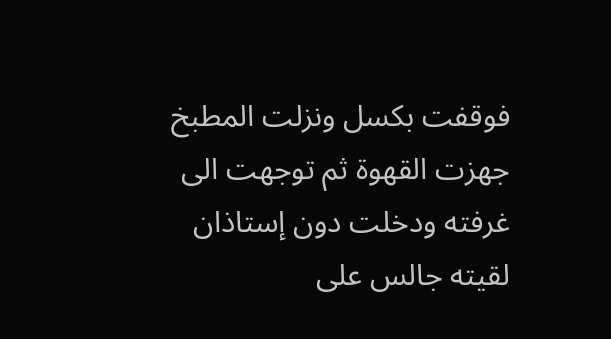فوقفت بكسل ونزلت المطبخ جهزت القهوة ثم توجهت الى غرفته ودخلت دون إستاذان لقيته جالس على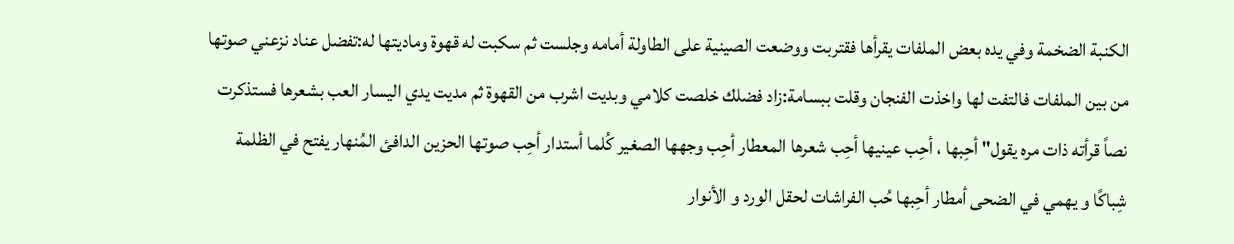الكنبة الضخمة وفي يده بعض الملفات يقرأها فقتربت ووضعت الصينية على الطاولة أمامه وجلست ثم سكبت له قهوة وماديتها له:تفضل عناد نزعني صوتها من بين الملفات فالتفت لها واخذت الفنجان وقلت ببسامة:زاد فضلك خلصت كلامي وبديت اشرب من القهوة ثم مديت يدي اليسار العب بشعرها فستذكرت نصاً قرأته ذات مره يقول" أحِبها ، أحِب عينيها أحِب شعرها المعطار أحِب وجهها الصغير كُلما أستدار أحِب صوتها الحزين الدافئ المُنهار يفتح في الظلمة شِباكًا و يهمي في الضحى أمطار أحِبها حُب الفراشات لحقل الورد و الأنوار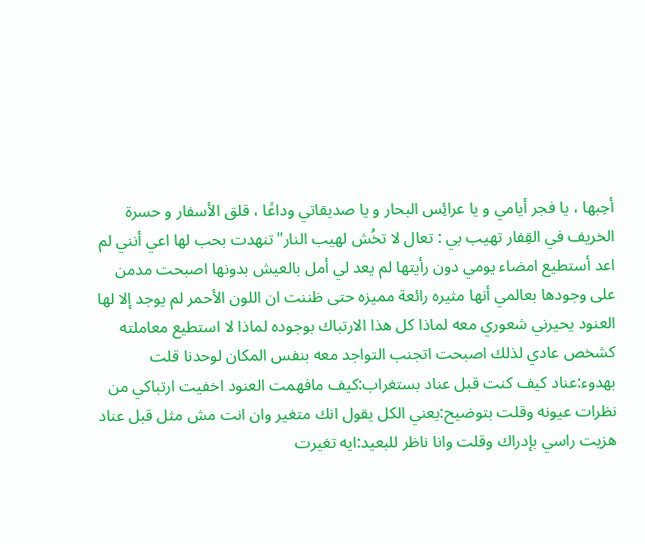أحِبها ، يا فجر أيامي و يا عرائِس البحار و يا صديقاتي وداعًا ، قلق الأسفار و حسرة الخريف في القِفار تهيب بي : تعال لا تخُش لهيب النار"تنهدت بحب لها اعي أنني لم اعد أستطيع امضاء يومي دون رأيتها لم يعد لي أمل بالعيش بدونها اصبحت مدمن على وجودها بعالمي أنها مثيره رائعة مميزه حتى ظننت ان اللون الأحمر لم يوجد إلا لها العنود يحيرني شعوري معه لماذا كل هذا الارتباك بوجوده لماذا لا استطيع معاملته كشخص عادي لذلك اصبحت اتجنب التواجد معه بنفس المكان لوحدنا قلت بهدوء:عناد كيف كنت قبل عناد بستغراب:كيف مافهمت العنود اخفيت ارتباكي من نظرات عيونه وقلت بتوضيح:يعني الكل يقول انك متغير وان انت مش مثل قبل عناد هزيت راسي بإدراك وقلت وانا ناظر للبعيد:ايه تغيرت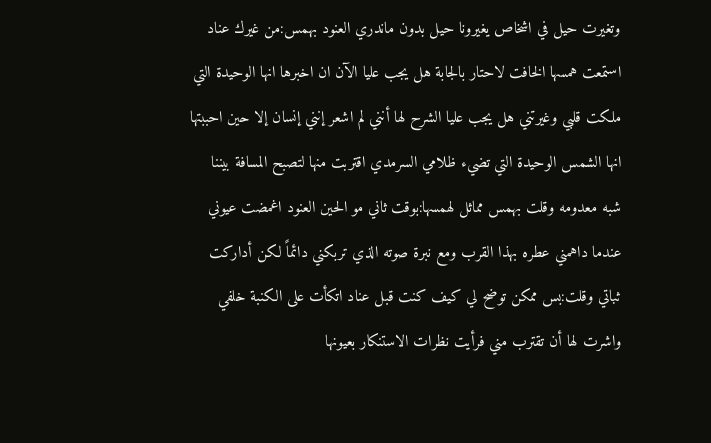وتغيرت حيل في اشخاص يغيرونا حيل بدون ماندري العنود بهمس:من غيرك عناد استمعت همسها الخافت لاحتار بالجابة هل يجب عليا الآن ان اخبرها انها الوحيدة التي ملكت قلبي وغيرتني هل يجب عليا الشرح لها أنني لم اشعر إنني إنسان إلا حين احببتها انها الشمس الوحيدة التي تضيء ظلامي السرمدي اقتربت منها لتصبح المسافة بيننا شبه معدومه وقلت بهمس مماثل لهمسها:بوقت ثاني مو الحين العنود اغمضت عيوني عندما داهمني عطره بهذا القرب ومع نبرة صوته الذي تربكني دائماً لكن أداركت ثباتي وقلت:بس ممكن توضح لي كيف كنت قبل عناد اتكأت على الكنبة خلفي واشرت لها أن تقترب مني فرأيت نظرات الاستنكار بعيونها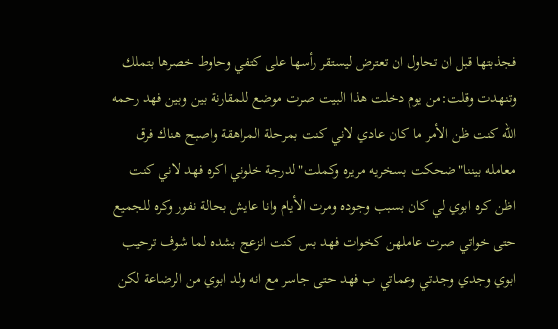فجذبتها قبل ان تحاول ان تعترض ليستقر رأسها على كتفي وحاوط خصرها بتملك وتنهدت وقلت:من يوم دخلت هذا البيت صرت موضع للمقارنة بين وبين فهد رحمه الله كنت ظن الأمر ما كان عادي لاني كنت بمرحلة المراهقة واصبح هناك فرق معامله بيننا"ضحكت بسخريه مريره وكملت"لدرجة خلوني اكره فهد لاني كنت اظن كره ابوي لي كان بسبب وجوده ومرت الأيام وانا عايش بحالة نفور وكره للجميع حتى خواتي صرت عاملهن كخوات فهد بس كنت انزعج بشده لما شوف ترحيب ابوي وجدي وجدتي وعماتي ب فهد حتى جاسر مع انه ولد ابوي من الرضاعة لكن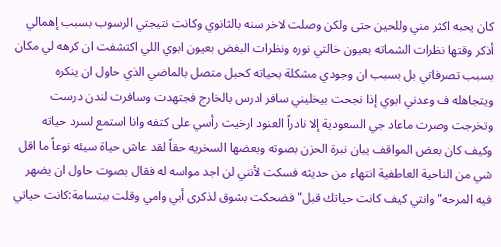كان يحبه اكثر مني وللحين حتى ولكن وصلت لاخر سنه بالثانوي وكانت نتيجتي الرسوب بسبب إهمالي أذكر وقتها نظرات الشماته بعيون خالتي نوره ونظرات البغض بعيون ابوي اللي اكتشفت ان كرهه لي مكان بسبب تصرفاتي بل بسبب ان وجودي مشكلة بحياته كحبل متصل بالماضي الذي حاول ان ينكره ويتجاهله ف وعدني ابوي إذا نجحت بيخليني سافر ادرس بالخارج فجتهدت وسافرت لندن درست وتخرجت وصرت ماعاد جي السعودية إلا نادراً العنود ارخيت رأسي على كتفه وانا استمع لسرد حياته وكيف كان بعض المواقف يبان نبرة الحزن بصوته وبعضها السخريه حقاً لقد عاش حياة سيئه نوعاً ما اقل شي من الناحية العاطفية انتهاء من حديثه فسكت لأنني لن اجد مواسه له فقال بصوت حاول ان يضهر فيه المرحه"وانتي كيف كانت حياتك قبل"فضحكت بشوق لذكرى أبي وامي وقلت ببتسامة:كانت حياتي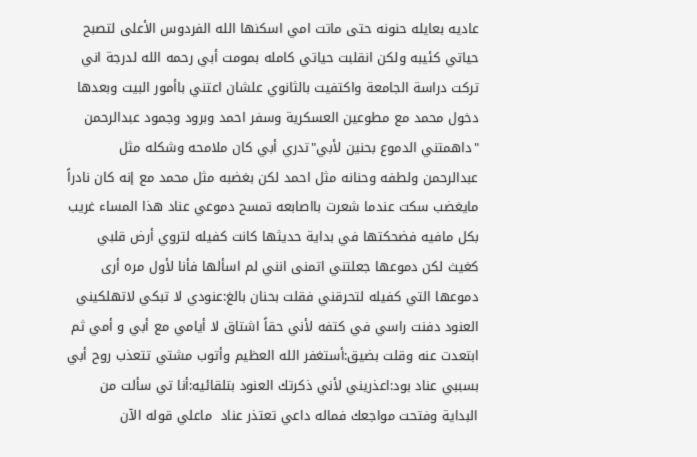عاديه بعايله حنونه حتى ماتت امي اسكنها الله الفردوس الأعلى لتصبح حياتي كئيبه ولكن انقلبت حياتي كامله بمومت أبي رحمه الله لدرجة اني تركت دراسة الجامعة واكتفيت بالثانوي علشان اعتني باأمور البيت وبعدها دخول محمد مع مطوعين العسكرية وسفر احمد وبرود وجمود عبدالرحمن "داهمتني الدموع بحنين لأبي"تدري أبي كان ملامحه وشكله مثل عبدالرحمن ولطفه وحنانه مثل احمد لكن بغضبه مثل محمد مع إنه كان نادراً مايغضب سكت عندما شعرت بااصابعه تمسح دموعي عناد هذا المساء غريب بكل مافيه فضحكتها في بداية حديثها كانت كفيله لتروي أرض قلبي كغيث لكن دموعها جعلتني اتمنى انني لم اسألها فأنا لأول مره أرى دموعها التي كفيله لتحرقني فقلت بحنان بالغ:عنودي لا تبكي لاتهلكيني العنود دفنت راسي في كتفه لأني حقاً اشتاق لا أيامي مع أبي و أمي ثم ابتعدت عنه وقلت بضيق:أستغفر الله العظيم وأتوب مشتي تتعذب روح أبي بسببي عناد بود:اعذريني لأني ذكرتك العنود بتلقائيه:أنا تي سألت من البداية وفتحت مواجعك فماله داعي تعتذر عناد  ماعلي قوله الآن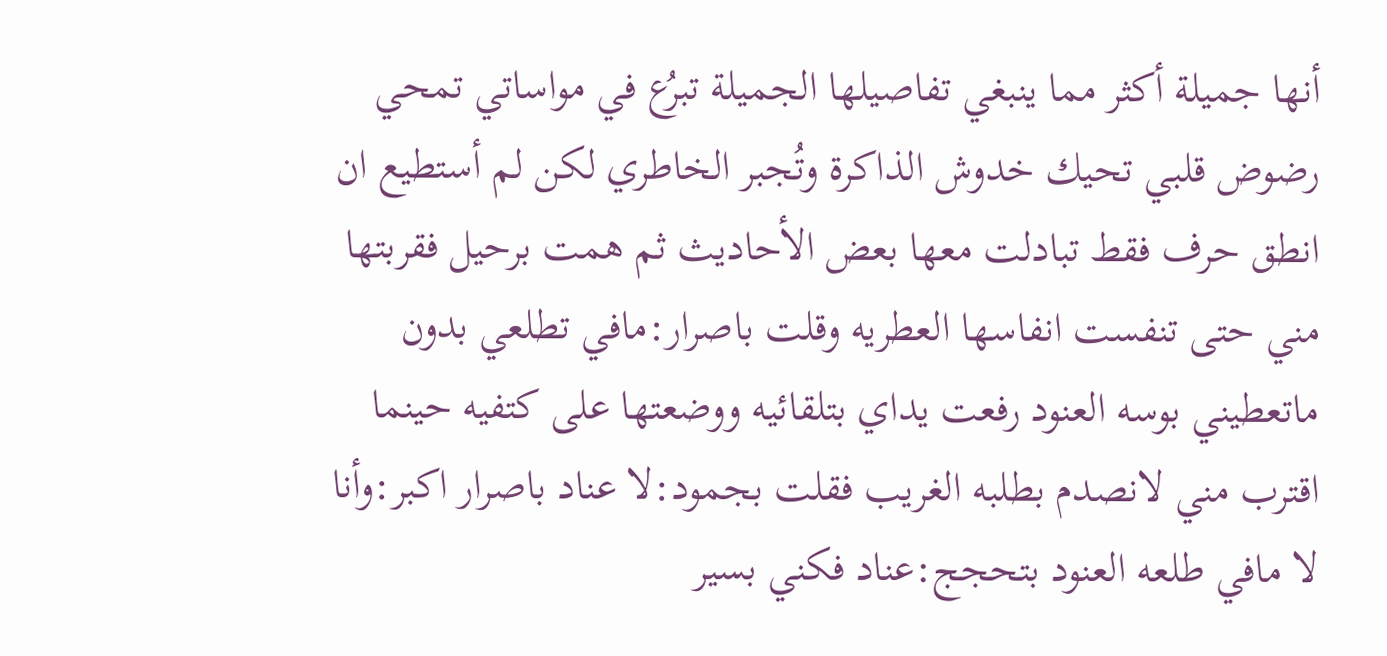أنها جميلة أكثر مما ينبغي تفاصيلها الجميلة تبرُع في مواساتي تمحي رضوض قلبي تحيك خدوش الذاكرة وتُجبر الخاطري لكن لم أستطيع ان انطق حرف فقط تبادلت معها بعض الأحاديث ثم همت برحيل فقربتها مني حتى تنفست انفاسها العطريه وقلت باصرار:مافي تطلعي بدون ماتعطيني بوسه العنود رفعت يداي بتلقائيه ووضعتها على كتفيه حينما اقترب مني لانصدم بطلبه الغريب فقلت بجمود:لا عناد باصرار اكبر:وأنا لا مافي طلعه العنود بتحجج:عناد فكني بسير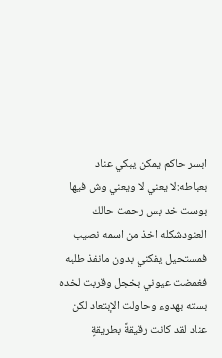ابسر حاكم يمكن يبكي عناد بعباطه:لا يعني لا ويعني وش فيها بوست خد بس رحمت حالك العنودشكله اخذ من اسمه نصيب فمستحيل يفكني بدون مانفذ طلبه فغمضت عيوني بخجل وقربت لخده بسته بهدوء وحاولت الإبتعاد لكن عناد لقد كانت رقيقةً بطريقةٍ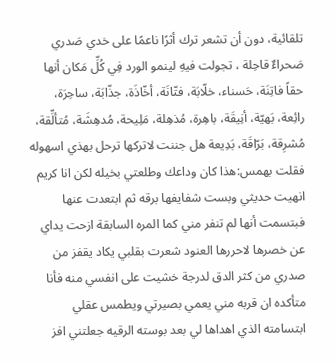تلقائية، دون أن تشعر ترك أثرًا ناعمًا على خدي صَدري صَحراءٌ قاحِلة ، تجولت فيهِ لينمو الورد فِي كُلِّ مَكان أنها حقاً فاتِنَة، حَسناء، خلّابَة، فتّانَة، أخّاذَة، جذّابَة، ساحِرَة، رائِعة، بَهيّة، أنِيقَة، باهِرة، مُذهِلة، مَلِيحة، مُدهِشَة، مُتألِّقة، مُشرِقة، بَرّاقَة، بَدِيعة هل جننت لاتركها ترحل بهذي اسهوله فقلت بهمس:هذا كان وداعك وطلعتي بخيله لكن انا كريم انهيت حديثي وبست شفايفها برقه ثم ابتعدت عنها فبتسمت أنها لم تنفر مني كما المره السابقة ازحت يداي عن خصرها لاحررها العنود شعرت بقلبي يكاد يقفز من صدري من كثر الدق لدرجة خشيت على انفسي منه فأنا متأكده ان قربه مني يعمي بصيرتي ويطمس عقلي ابتسامته الذي اهداها لي بعد بوسته الرقيه جعلتني افز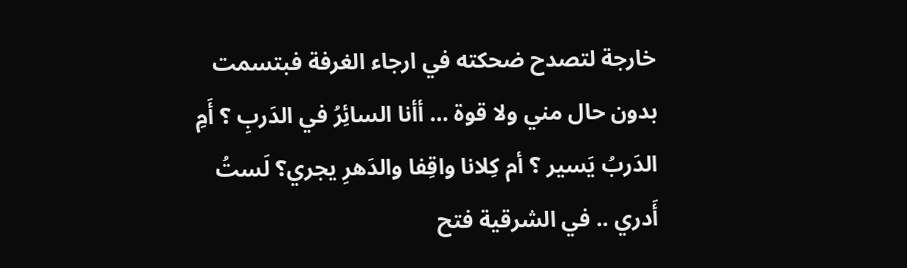خارجة لتصدح ضحكته في ارجاء الغرفة فبتسمت بدون حال مني ولا قوة … أأنا السائِرُ في الدَربِ ؟ أَمِ الدَربُ يَسير ؟ أم كِلانا واقِفا والدَهرِ يجري؟ لَستُ أَدري .. في الشرقية فتح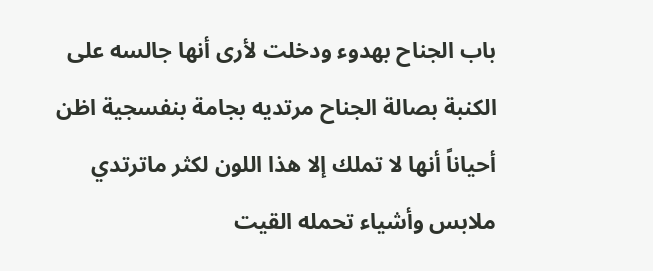باب الجناح بهدوء ودخلت لأرى أنها جالسه على الكنبة بصالة الجناح مرتديه بجامة بنفسجية اظن أحياناً أنها لا تملك إلا هذا اللون لكثر ماترتدي ملابس وأشياء تحمله القيت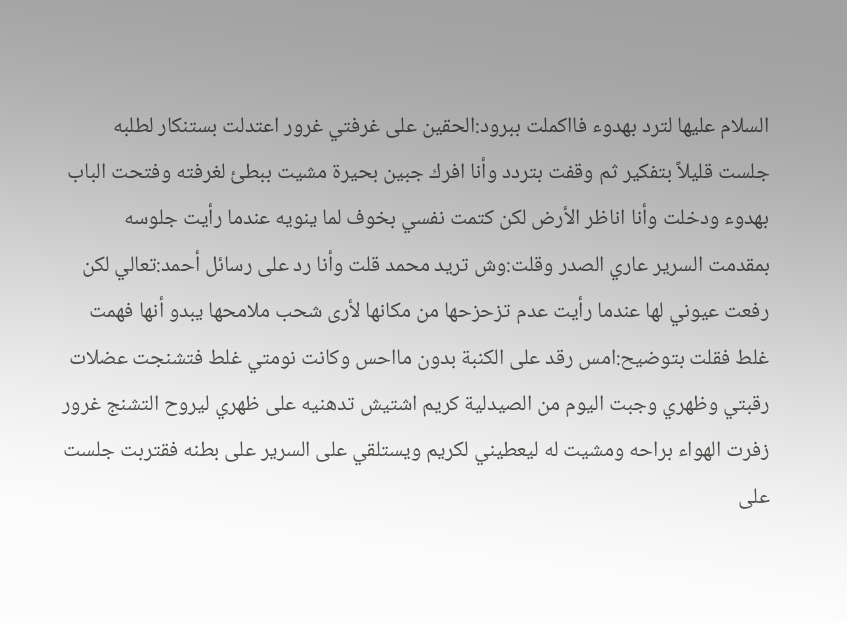السلام عليها لترد بهدوء فااكملت ببرود:الحقين على غرفتي غرور اعتدلت بستنكار لطلبه جلست قليلاً بتفكير ثم وقفت بتردد وأنا افرك جبين بحيرة مشيت ببطئ لغرفته وفتحت الباب بهدوء ودخلت وأنا اناظر الأرض لكن كتمت نفسي بخوف لما ينويه عندما رأيت جلوسه بمقدمت السرير عاري الصدر وقلت:وش تريد محمد قلت وأنا رد على رسائل أحمد:تعالي لكن رفعت عيوني لها عندما رأيت عدم تزحزحها من مكانها لأرى شحب ملامحها يبدو أنها فهمت غلط فقلت بتوضيح:امس رقد على الكنبة بدون مااحس وكانت نومتي غلط فتشنجت عضلات رقبتي وظهري وجبت اليوم من الصيدلية كريم اشتيش تدهنيه على ظهري ليروح التشنج غرور زفرت الهواء براحه ومشيت له ليعطيني لكريم ويستلقي على السرير على بطنه فقتربت جلست على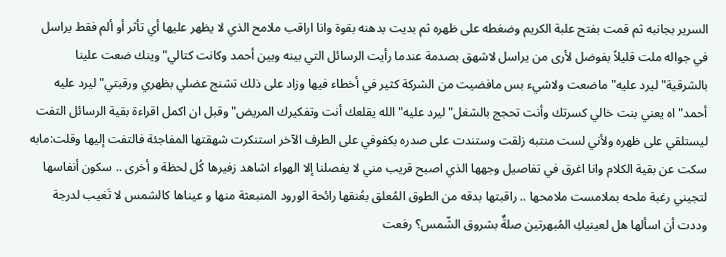السرير بجانبه ثم قمت بفتح علبة الكريم وضغطه على ظهره ثم بديت بدهنه بقوة وانا اراقب ملامح الذي لا يظهر عليها أي تأثر أو ألم فقط يراسل في جواله ملت قليلاً بفوضل لأرى من يراسل لاشهق بصدمة عندما رأيت الرسائل التي بينه وبين أحمد وكانت كتالي"وينك ضعت علينا بالشرقية" ليرد عليه"ماضعت ولاشيء بس مافضيت من الشركة كثير في أخطاء فيها وزاد على ذلك تشنج عضلي بظهري ورقبتي" ليرد عليه أحمد"اه يعني بنت خالي كسرتك وأنت تحجج بالشغل" ليرد عليه"الله يقلعك أنت وتفكيرك المريض"وقبل ان اكمل اقراءة بقية الرسائل التفت ليستلقي على ظهره ولأني لست منتبه زلقت وستندت على صدره بكفوفي على الطرف الآخر استنكرت شهقتها المفاجئة فالتفت إليها وقلت:مابه سكت عن بقية الكلام وانا اغرق في تفاصيل وجهها الذي اصبح قريب مني لا يفصلنا إلا الهواء اشاهد زفيرها كُل لحظة و أخرى .. سكون أنفاسها لتجيني رغبة ملحه بملامست ملامحها .. راقبتها بدقه من الطوق المُعلق بعُنقها رائحة الورود المنبعثة منها و عيناها كالشمس لا تَغيب لدرجة وددت أن اسألها هل لعينيكِ المُبهرتين صلةٌ بشروق الشّمس؟ رفعت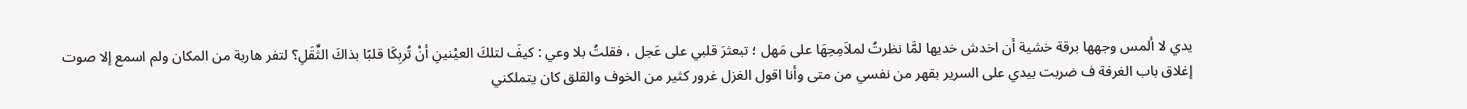يدي لا ألمس وجهها برقة خشية أن اخدش خديها لمَّا نظرتُ لملاَمِحِهَا على مَهل ؛ تبعثرَ قلبي على عَجل ، فقلتُ بلا وعي : كيفَ لتلكَ العيْنينِ أنْ تُربِكَا قلبًا بذاكَ الثِّقَلِ؟ لتفر هاربة من المكان ولم اسمع إلا صوت إغلاق باب الغرفة ف ضربت بيدي على السرير بقهر من نفسي من متى وأنا اقول الغزل غرور كثير من الخوف والقلق كان يتملكني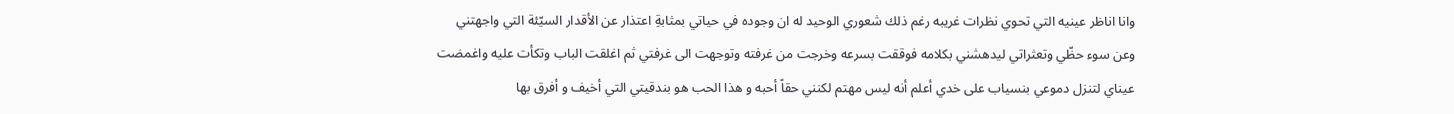وانا اناظر عينيه التي تحوي نظرات غريبه رغم ذلك شعوري الوحيد له ان وجوده في حياتي بمثابةِ اعتذار عن الأقدار السيّئة التي واجهتني وعن سوء حظّي وتعثراتي ليدهشني بكلامه فوققت بسرعه وخرجت من غرفته وتوجهت الى غرفتي ثم اغلقت الباب وتكأت عليه واغمضت عيناي لتنزل دموعي بنسياب على خدي أعلم أنه ليس مهتم لكنني حقاً أحبه و هذا الحب هو بندقيتي التي أخيف و أفرق بها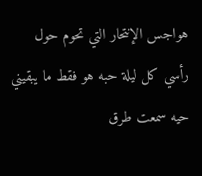هواجس الإنتحار التي تحوم حول رأسي كل ليلة حبه هو فقط ما يبقيني حيه سمعت طرق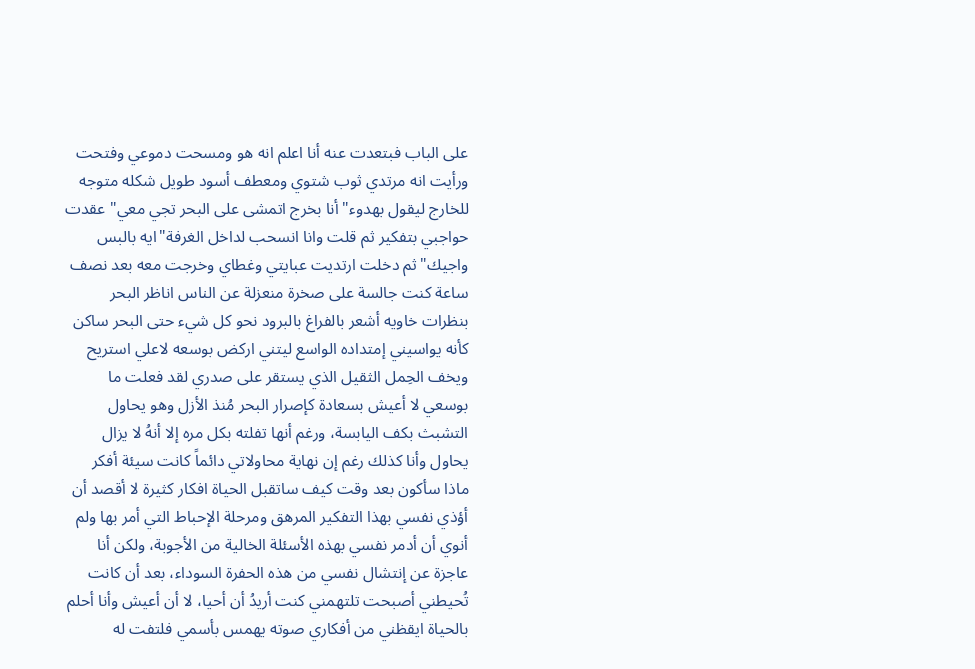على الباب فبتعدت عنه أنا اعلم انه هو ومسحت دموعي وفتحت ورأيت انه مرتدي ثوب شتوي ومعطف أسود طويل شكله متوجه للخارج ليقول بهدوء"أنا بخرج اتمشى على البحر تجي معي" عقدت حواجبي بتفكير ثم قلت وانا انسحب لداخل الغرفة"ايه بالبس واجيك"ثم دخلت ارتديت عبايتي وغطاي وخرجت معه بعد نصف ساعة كنت جالسة على صخرة منعزلة عن الناس اناظر البحر بنظرات خاويه أشعر بالفراغ بالبرود نحو كل شيء حتى البحر ساكن كأنه يواسيني إمتداده الواسع ليتني اركض بوسعه لاعلي استريح ويخف الحِمل الثقيل الذي يستقر على صدري لقد فعلت ما بوسعي لا أعيش بسعادة كإصرار البحر مُنذ الأزل وهو يحاول التشبث بكف اليابسة، ورغم أنها تفلته بكل مره إلا أنهُ لا يزال يحاول وأنا كذلك رغم إن نهاية محاولاتي دائماً كانت سيئة أفكر ماذا سأكون بعد وقت كيف ساتقبل الحياة افكار كثيرة لا أقصد أن أؤذي نفسي بهذا التفكير المرهق ومرحلة الإحباط التي أمر بها ولم أنوي أن أدمر نفسي بهذه الأسئلة الخالية من الأجوبة، ولكن أنا عاجزة عن إنتشال نفسي من هذه الحفرة السوداء، بعد أن كانت تُحيطني أصبحت تلتهمني کنت أريدُ أن أحيا، لا أن أعيش وأنا أحلم بالحياة ايقظني من أفكاري صوته يهمس بأسمي فلتفت له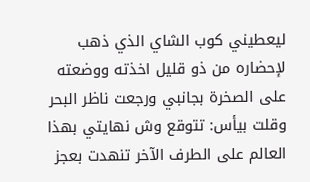ليعطيني كوب الشاي الذي ذهب لإحضاره من ذو قليل اخذته ووضعته على الصخرة بجانبي ورجعت ناظر البحر وقلت بيأس: تتوقع وش نهايتي بهذا العالم على الطرف الآخر تنهدت بعجز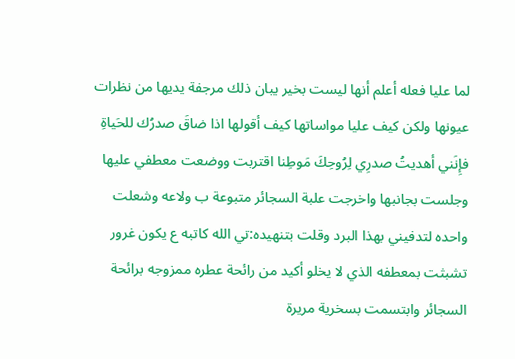لما عليا فعله أعلم أنها ليست بخير يبان ذلك مرجفة يديها من نظرات عيونها ولكن كيف عليا مواساتها كيف أقولها اذا ضاقَ صدرُك للحَياةِ فإِنَني أهديتُ صدرِي لِرُوحِكَ مَوطِنا اقتربت ووضعت معطفي عليها وجلست بجانبها واخرجت علبة السجائر متبوعة ب ولاعه وشعلت واحده لتدفيني بهذا البرد وقلت بتنهيده:تي الله كاتبه ع يكون غرور تشبثت بمعطفه الذي لا يخلو أكيد من رائحة عطره ممزوجه برائحة السجائر وابتسمت بسخرية مريرة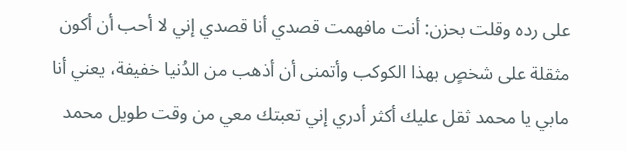على رده وقلت بحزن: أنت مافهمت قصدي أنا قصدي إني لا أحب أن أكون مثقلة على شخصٍ بهذا الكوكب وأتمنى أن أذهب من الدُنيا خفيفة، يعني أنا مابي يا محمد ثقل عليك أكثر أدري إني تعبتك معي من وقت طويل محمد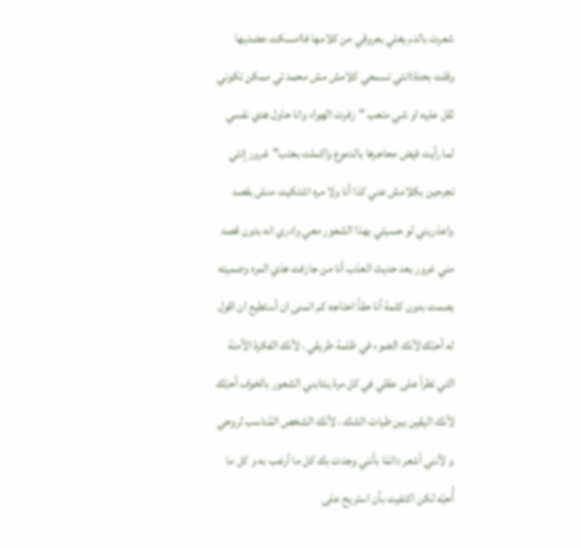شعرت بالدم يغلي بعروقي من كلامها فاامسكت عضديها وقلت بحدة:انتي تسمعي كلامش مش محمد تي ممكن تكوني ثقل عليه او شي متعب "زفرت الهواء وانا حاول هدي نفسي لما رأيت فيض محاجرها بالدموع واكملت بعتب"غرور إنتي تجرحين بكلامش عني كذا أنا ولا مره اشتكيت منش بقصد واعذريني لو حسيتي بهذا الشعور معي وادري انه بدون قصد مني غرور بعد حديث العذب أنا من جازفت هذي المره وضميته بصمت بدون كلمة أنا حقاً احتاجه كم اتمنى ان أستطيع ان اقول له أحبّك لأنك الضوء في ظلمة طريقي ، لأنك الفكرة الآمنة التي تطرأ على عقلي في كل مرة ينتابني الشعور بالخوف أحبّك لأنك اليقين بين طيات الشك ، لأنك الشخص المُناسب لروحي و لأنني أشعر دائمًا بأنني وجدت بك كل ما أرغب به و كل ما أُحبّه لكن اكتفيت بأن استريح على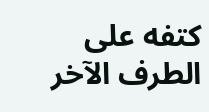كتفه على الطرف الآخر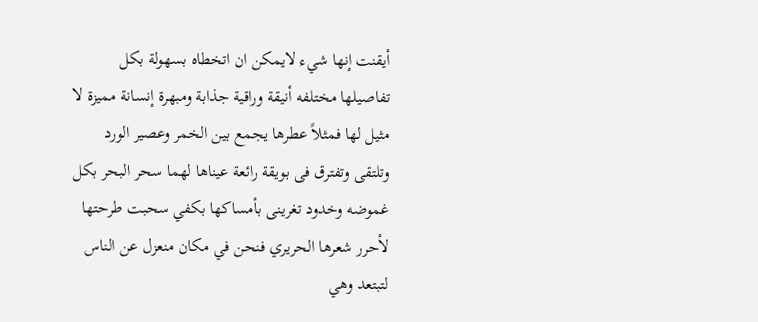أيقنت إنها شيء لايمكن ان اتخطاه بسهولة بكل تفاصيلها مختلفه أنيقة وراقية جذابة ومبهرة إنسانة مميزة لا مثيل لها فمثلاً عطرها يجمع بين الخمر وعصير الورد وتلتقى وتفترق فى بويقة رائعة عيناها لهما سحر البحر بكل غموضه وخدود تغرينى بأمساكها بكفي سحبت طرحتها لأحرر شعرها الحريري فنحن في مكان منعزل عن الناس لتبتعد وهي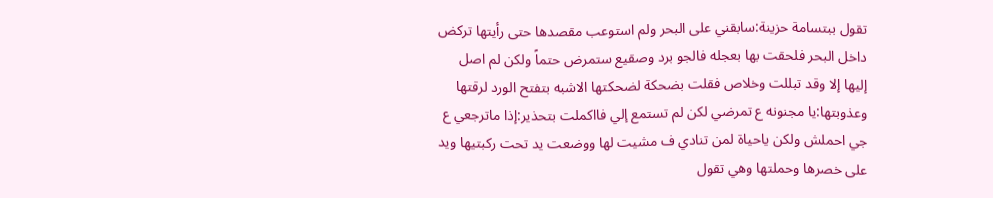تقول ببتسامة حزينة:سابقني على البحر ولم استوعب مقصدها حتى رأيتها تركض داخل البحر فلحقت بها بعجله فالجو برد وصقيع ستمرض حتماً ولكن لم اصل إليها إلا وقد تبللت وخلاص فقلت بضحكة لضحكتها الاشبه بتفتح الورد لرقتها وعذوبتها:يا مجنونه ع تمرضي لكن لم تستمع إلي فااكملت بتحذير:إذا ماترجعي ع جي احملش ولكن ياحياة لمن تنادي ف مشيت لها ووضعت يد تحت ركبتيها ويد على خصرها وحملتها وهي تقول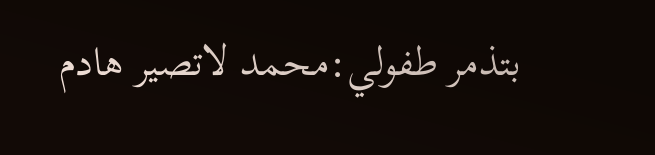بتذمر طفولي:محمد لاتصير هادم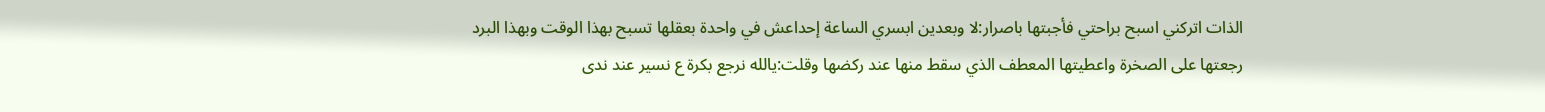الذات اتركني اسبح براحتي فأجبتها باصرار:لا وبعدين ابسري الساعة إحداعش في واحدة بعقلها تسبح بهذا الوقت وبهذا البرد رجعتها على الصخرة واعطيتها المعطف الذي سقط منها عند ركضها وقلت:يالله نرجع بكرة ع نسير عند ندى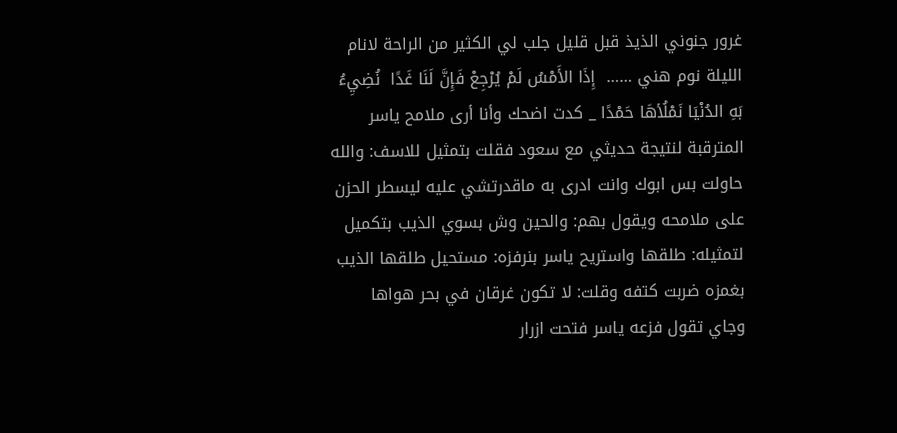غرور جنوني الذيذ قبل قليل جلب لي الكثير من الراحة لانام الليلة نوم هني ……  إِذَا الأَمْسُ لَمْ يُرْجِعْ فَإِنَّ لَنَا غَدًا  نُضِيِءُ بَهِ الدُنْيَا نَمْلُأهَا حَمْدًا _ كدت اضحك وأنا أرى ملامح ياسر المترقبة لنتيجة حديثي مع سعود فقلت بتمثيل للاسف: والله حاولت بس ابوك وانت ادرى به ماقدرتشي عليه ليسطر الحزن على ملامحه ويقول بهم: والحين وش بسوي الذيب بتكميل لتمثيله: طلقها واستريح ياسر بنرفزه: مستحيل طلقها الذيب بغمزه ضربت كتفه وقلت: لا تكون غرقان في بحر هواها وجاي تقول فزعه ياسر فتحت ازرار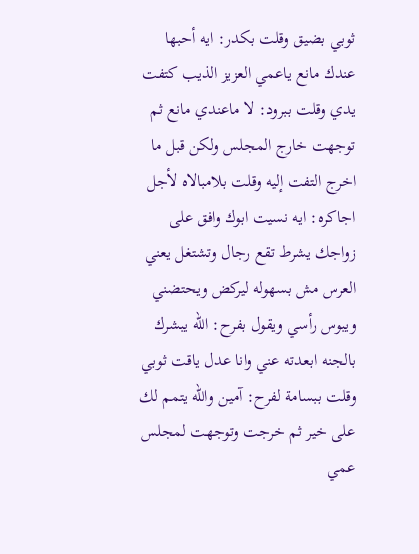ثوبي بضيق وقلت بكدر: ايه أحبها عندك مانع ياعمي العزيز الذيب كتفت يدي وقلت ببرود: لا ماعندي مانع ثم توجهت خارج المجلس ولكن قبل ما اخرج التفت إليه وقلت بلامبالاه لأجل اجاكره: ايه نسيت ابوك وافق على زواجك يشرط تقع رجال وتشتغل يعني العرس مش بسهوله ليركض ويحتضني ويبوس رأسي ويقول بفرح: الله يبشرك بالجنه ابعدته عني وانا عدل ياقت ثوبي وقلت ببسامة لفرح: آمين والله يتمم لك على خير ثم خرجت وتوجهت لمجلس عمي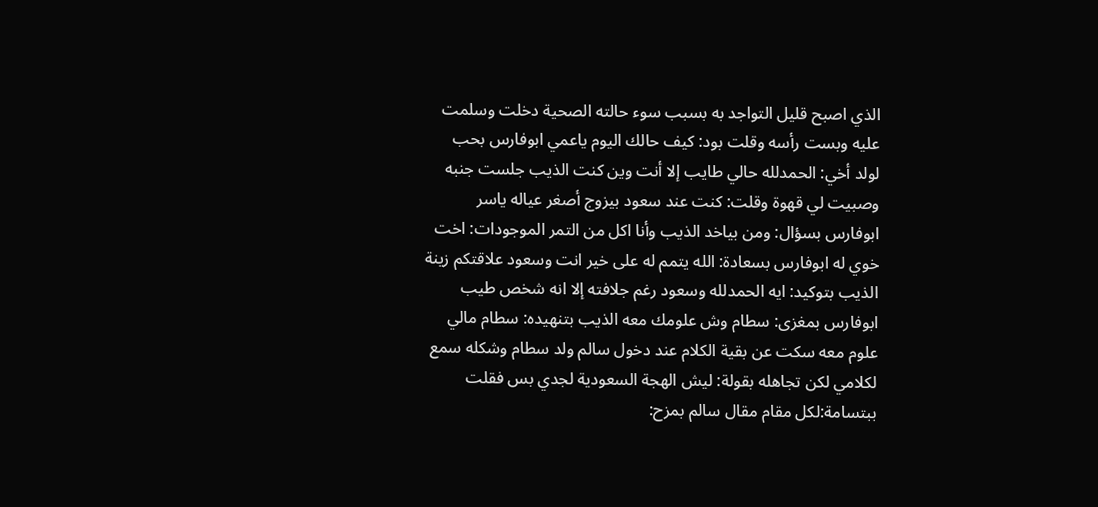الذي اصبح قليل التواجد به بسبب سوء حالته الصحية دخلت وسلمت عليه وبست رأسه وقلت بود: كيف حالك اليوم ياعمي ابوفارس بحب لولد أخي: الحمدلله حالي طايب إلا أنت وين كنت الذيب جلست جنبه وصبيت لي قهوة وقلت: كنت عند سعود بيزوج أصغر عياله ياسر ابوفارس بسؤال: ومن بياخد الذيب وأنا اكل من التمر الموجودات: اخت خوي له ابوفارس بسعادة: الله يتمم له على خير انت وسعود علاقتكم زينة الذيب بتوكيد: ايه الحمدلله وسعود رغم جلافته إلا انه شخص طيب ابوفارس بمغزى: سطام وش علومك معه الذيب بتنهيده: سطام مالي علوم معه سكت عن بقية الكلام عند دخول سالم ولد سطام وشكله سمع لكلامي لكن تجاهله بقولة: ليش الهجة السعودية لجدي بس فقلت ببتسامة:لكل مقام مقال سالم بمزح: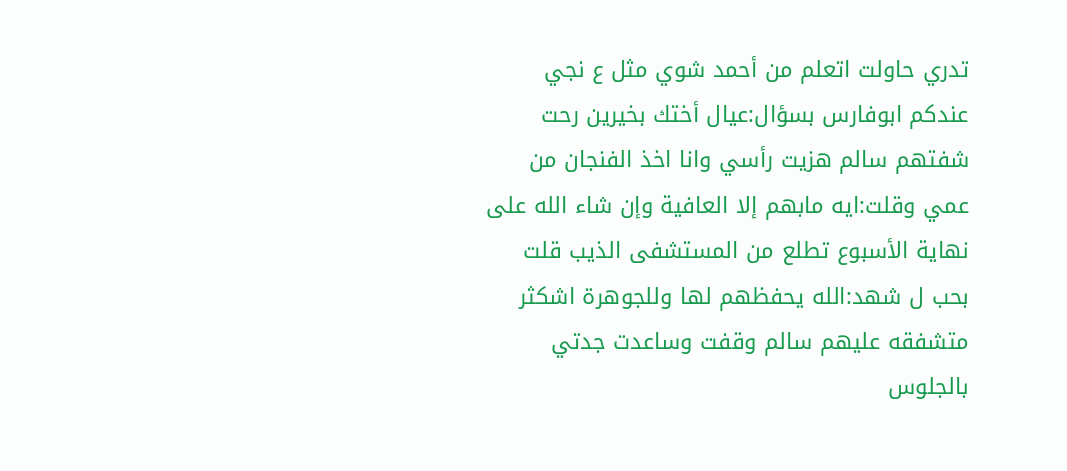تدري حاولت اتعلم من أحمد شوي مثل ع نجي عندكم ابوفارس بسؤال:عيال أختك بخيرين رحت شفتهم سالم هزيت رأسي وانا اخذ الفنجان من عمي وقلت:ايه مابهم إلا العافية وإن شاء الله على نهاية الأسبوع تطلع من المستشفى الذيب قلت بحب ل شهد:الله يحفظهم لها وللجوهرة اشكثر متشفقه عليهم سالم وقفت وساعدت جدتي بالجلوس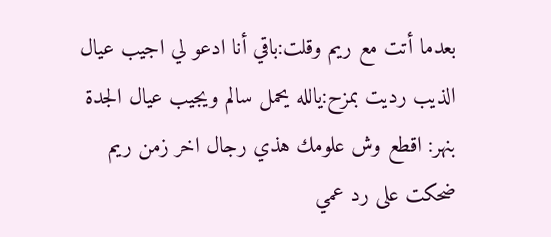بعدما أتت مع ريم وقلت:باقي أنا ادعو لي اجيب عيال الذيب رديت بمزح:يالله يحمل سالم ويجيب عيال الجدة بنهر: اقطع وش علومك هذي رجال اخر زمن ريم ضحكت على رد عمي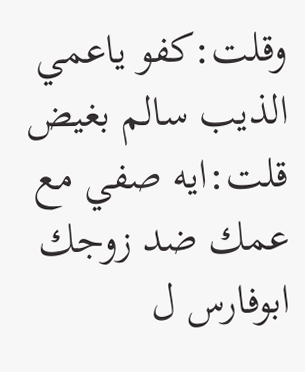وقلت:كفو ياعمي الذيب سالم بغيض قلت:ايه صفي مع عمك ضد زوجك ابوفارس ل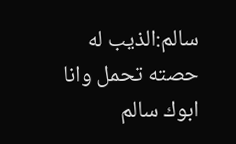سالم:الذيب له حصته تحمل وانا ابوك سالم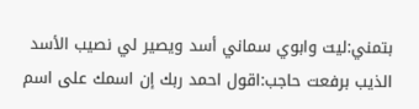بتمني:ليت وابوي سماني أسد ويصير لي نصيب الأسد الذيب برفعت حاجب:اقول احمد ربك إن اسمك على اسم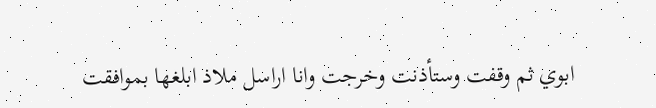ابوي ثم وقفت وستأذنت وخرجت وانا اراسل ملاذ ابلغها بموافقت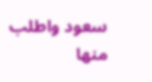سعود واطلب منها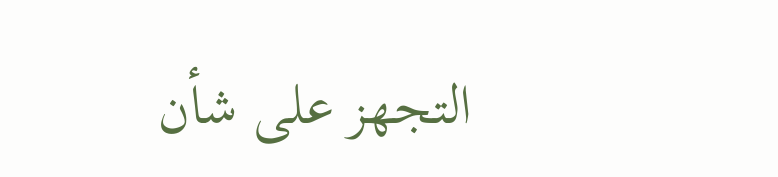التجهز على شأن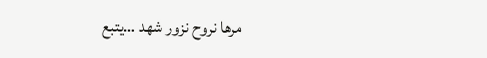مرها نروح نزور شهد …يتبع